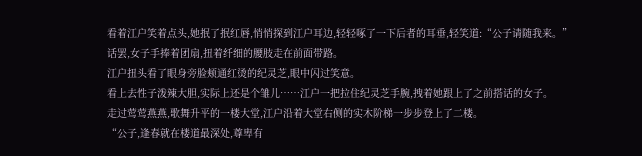看着江户笑着点头,她抿了抿红唇,悄悄探到江户耳边,轻轻啄了一下后者的耳垂,轻笑道:“公子请随我来。”
话罢,女子手捧着团扇,扭着纤细的腰肢走在前面带路。
江户扭头看了眼身旁脸颊通红烫的纪灵芝,眼中闪过笑意。
看上去性子泼辣大胆,实际上还是个雏儿……江户一把拉住纪灵芝手腕,拽着她跟上了之前搭话的女子。
走过莺莺燕燕,歌舞升平的一楼大堂,江户沿着大堂右侧的实木阶梯一步步登上了二楼。
“公子,逢春就在楼道最深处,尊卑有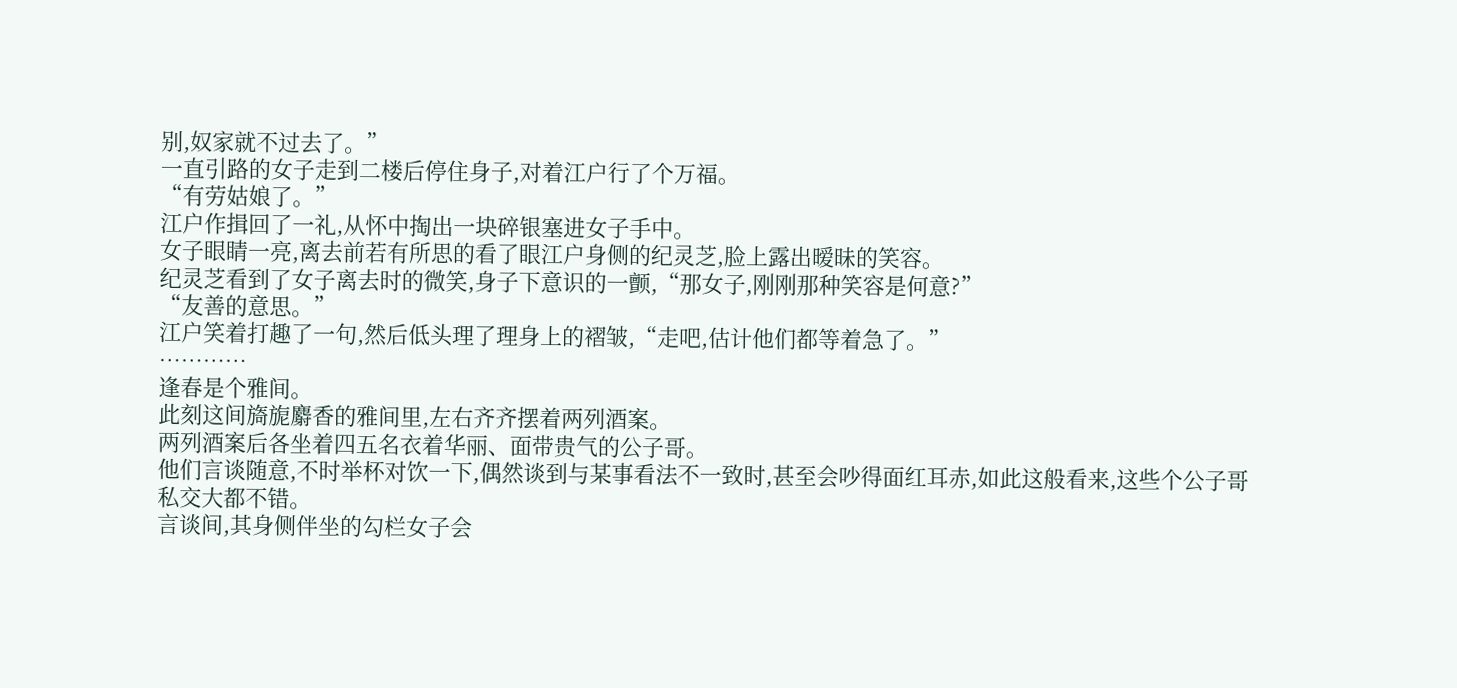别,奴家就不过去了。”
一直引路的女子走到二楼后停住身子,对着江户行了个万福。
“有劳姑娘了。”
江户作揖回了一礼,从怀中掏出一块碎银塞进女子手中。
女子眼睛一亮,离去前若有所思的看了眼江户身侧的纪灵芝,脸上露出暧昧的笑容。
纪灵芝看到了女子离去时的微笑,身子下意识的一颤,“那女子,刚刚那种笑容是何意?”
“友善的意思。”
江户笑着打趣了一句,然后低头理了理身上的褶皱,“走吧,估计他们都等着急了。”
…………
逢春是个雅间。
此刻这间旖旎麝香的雅间里,左右齐齐摆着两列酒案。
两列酒案后各坐着四五名衣着华丽、面带贵气的公子哥。
他们言谈随意,不时举杯对饮一下,偶然谈到与某事看法不一致时,甚至会吵得面红耳赤,如此这般看来,这些个公子哥私交大都不错。
言谈间,其身侧伴坐的勾栏女子会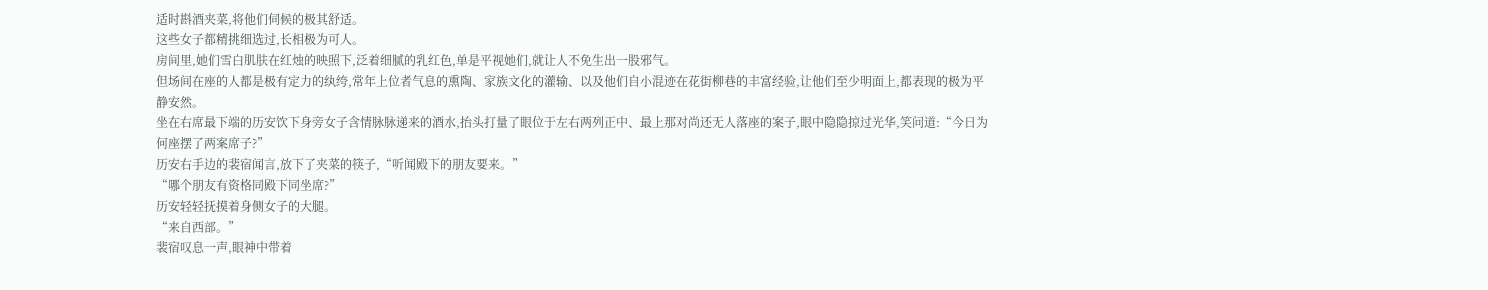适时斟酒夹菜,将他们伺候的极其舒适。
这些女子都精挑细选过,长相极为可人。
房间里,她们雪白肌肤在红烛的映照下,泛着细腻的乳红色,单是平视她们,就让人不免生出一股邪气。
但场间在座的人都是极有定力的纨绔,常年上位者气息的熏陶、家族文化的灌输、以及他们自小混迹在花街柳巷的丰富经验,让他们至少明面上,都表现的极为平静安然。
坐在右席最下端的历安饮下身旁女子含情脉脉递来的酒水,抬头打量了眼位于左右两列正中、最上那对尚还无人落座的案子,眼中隐隐掠过光华,笑问道:“今日为何座摆了两案席子?”
历安右手边的裴宿闻言,放下了夹菜的筷子,“听闻殿下的朋友要来。”
“哪个朋友有资格同殿下同坐席?”
历安轻轻抚摸着身侧女子的大腿。
“来自西部。”
裴宿叹息一声,眼神中带着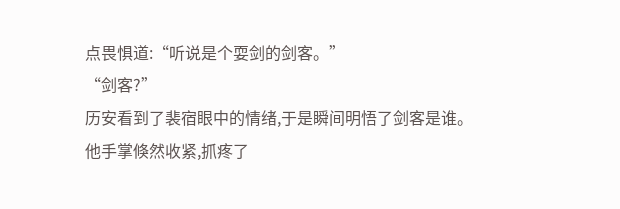点畏惧道:“听说是个耍剑的剑客。”
“剑客?”
历安看到了裴宿眼中的情绪,于是瞬间明悟了剑客是谁。
他手掌倏然收紧,抓疼了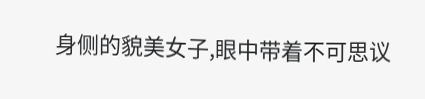身侧的貌美女子,眼中带着不可思议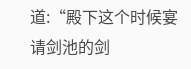道:“殿下这个时候宴请剑池的剑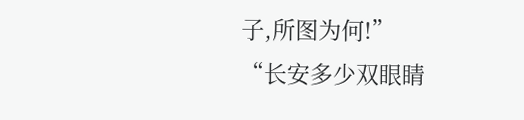子,所图为何!”
“长安多少双眼睛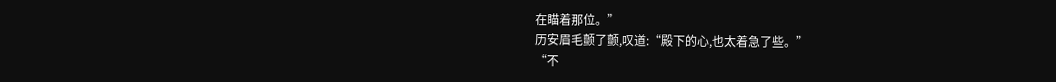在瞄着那位。”
历安眉毛颤了颤,叹道:“殿下的心,也太着急了些。”
“不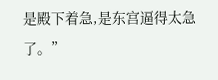是殿下着急,是东宫逼得太急了。”